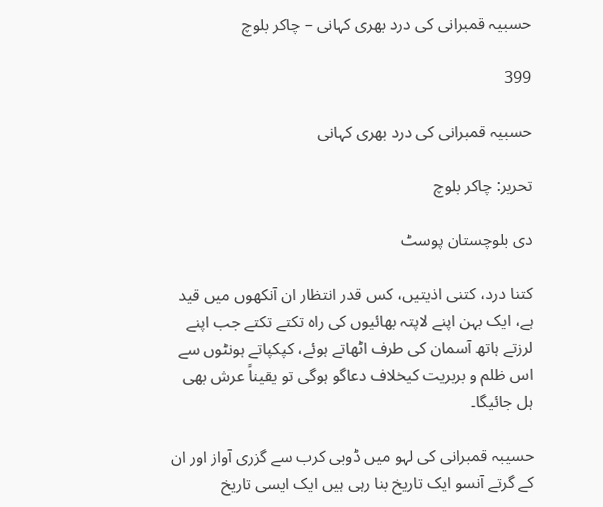حسبیہ قمبرانی کی درد بھری کہانی – چاکر بلوچ

399

حسبیہ قمبرانی کی درد بھری کہانی

تحریر: چاکر بلوچ

دی بلوچستان پوسٹ

کتنا درد، کتنی اذیتیں، کس قدر انتظار ان آنکھوں میں قید ہے، ایک بہن اپنے لاپتہ بھائیوں کی راہ تکتے تکتے جب اپنے لرزتے ہاتھ آسمان کی طرف اٹھاتے ہوئے، کپکپاتے ہونٹوں سے اس ظلم و بربریت کیخلاف دعاگو ہوگی تو یقیناً عرش بھی ہل جائیگا۔

حسیبہ قمبرانی کی لہو میں ڈوبی کرب سے گزری آواز اور ان کے گرتے آنسو ایک تاریخ بنا رہی ہیں ایک ایسی تاریخ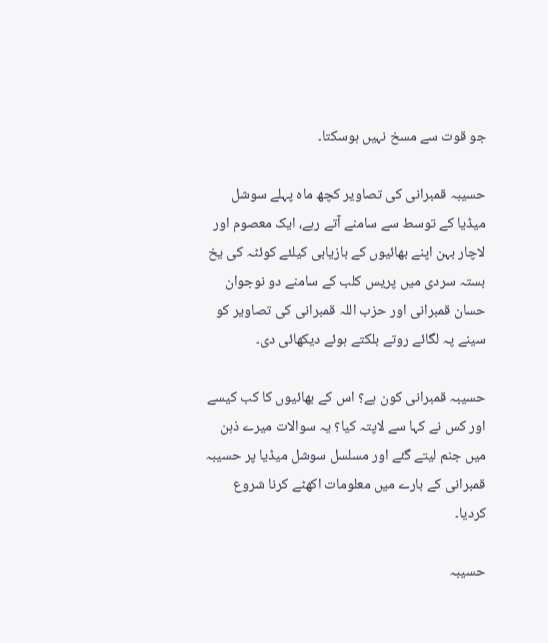جو قوت سے مسخ نہیں ہوسکتا۔

حسیبہ قمبرانی کی تصاویر کچھ ماہ پہلے سوشل میڈیا کے توسط سے سامنے آتے رہے، ایک معصوم اور لاچار بہن اپنے بھائیوں کے بازیابی کیلئے کوئٹہ کی یخ بستہ سردی میں پریس کلب کے سامنے دو نوجوان حسان قمبرانی اور حزب اللہ قمبرانی کی تصاویر کو سینے پہ لگائے روتے بلکتے ہوئے دیکھائی دی۔

حسیبہ قمبرانی کون ہے؟ اس کے بھائیوں کا کب کیسے اور کس نے کہا سے لاپتہ کیا؟ یہ سوالات میرے ذہن میں جنم لیتے گئے اور مسلسل سوشل میڈیا پر حسیبہ قمبرانی کے بارے میں معلومات اکھٹے کرنا شروع کردیا۔

حسیبہ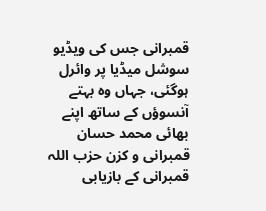قمبرانی جس کی ویڈیو سوشل میڈیا پر وائرل ہوگئی، جہاں وہ بہتے آنسوؤں کے ساتھ اپنے بھائی محمد حسان قمبرانی و کزن حزب اللہ قمبرانی کے بازیابی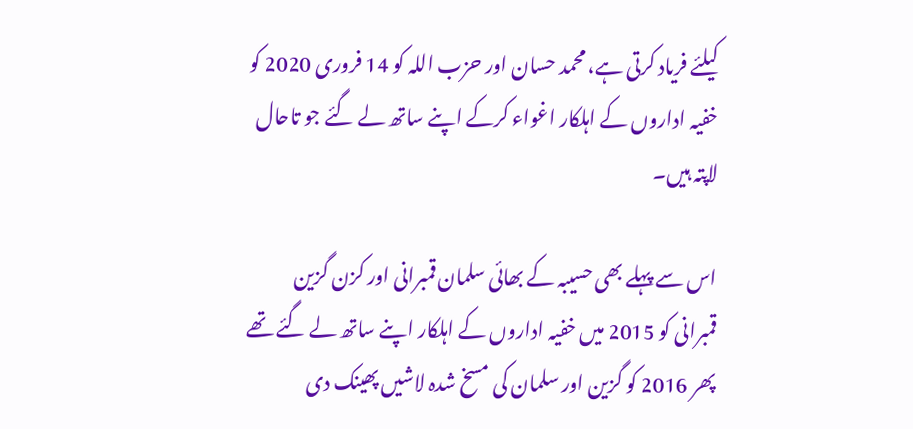کیلئے فریاد کرتی ہے، محمد حسان اور حزب اللہ کو 14 فروری 2020 کو خفیہ اداروں کے اہلکار اغواء کرکے اپنے ساتھ لے گئے جو تاحال لاپتہ ہیں۔

اس سے پہلے بھی حسیبہ کے بھائی سلمان قمبرانی اور کزن گزین قمبرانی کو 2015 میں خفیہ اداروں کے اہلکار اپنے ساتھ لے گئے تھے پھر 2016 کو گزین اور سلمان کی مسخ شدہ لاشیں پھینک دی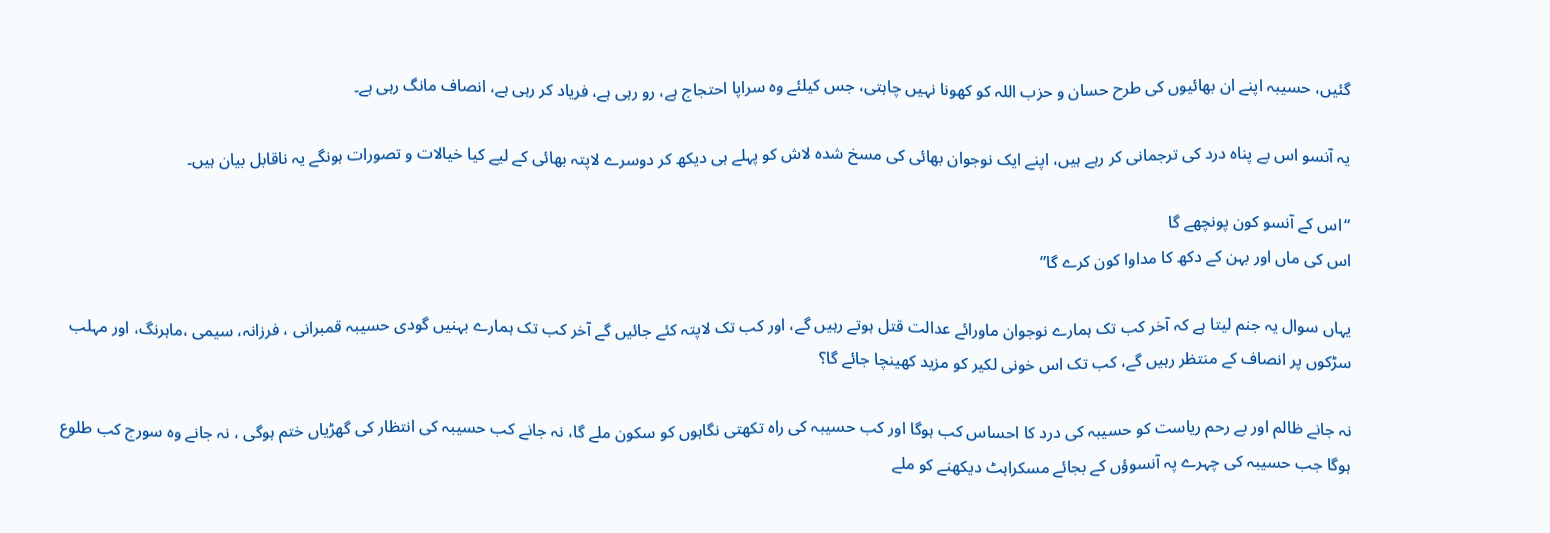گئیں، حسیبہ اپنے ان بھائیوں کی طرح حسان و حزب اللہ کو کھونا نہیں چاہتی، جس کیلئے وہ سراپا احتجاج ہے، رو رہی ہے، فریاد کر رہی ہے، انصاف مانگ رہی ہے۔

یہ آنسو اس بے پناہ درد کی ترجمانی کر رہے ہیں، اپنے ایک نوجوان بھائی کی مسخ شدہ لاش کو پہلے ہی دیکھ کر دوسرے لاپتہ بھائی کے لیے کیا خیالات و تصورات ہونگے یہ ناقابل بیان ہیں۔

“اس کے آنسو کون پونچھے گا
اس کی ماں اور بہن کے دکھ کا مداوا کون کرے گا”

یہاں سوال یہ جنم لیتا ہے کہ آخر کب تک ہمارے نوجوان ماورائے عدالت قتل ہوتے رہیں گے، اور کب تک لاپتہ کئے جائیں گے آخر کب تک ہمارے بہنیں گودی حسیبہ قمبرانی ، فرزانہ، سیمی ،ماہرنگ، اور مہلب سڑکوں پر انصاف کے منتظر رہیں گے، کب تک اس خونی لکیر کو مزید کھینچا جائے گا؟

نہ جانے ظالم اور بے رحم ریاست کو حسیبہ کی درد کا احساس کب ہوگا اور کب حسیبہ کی راہ تکھتی نگاہوں کو سکون ملے گا، نہ جانے کب حسیبہ کی انتظار کی گھڑیاں ختم ہوگی ، نہ جانے وہ سورج کب طلوع ہوگا جب حسیبہ کی چہرے پہ آنسوؤں کے بجائے مسکراہٹ دیکھنے کو ملے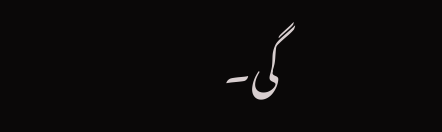گی۔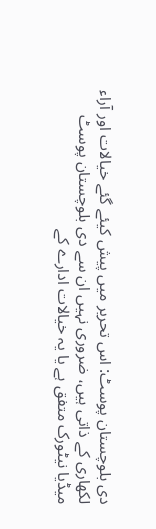دی بلوچستان پوسٹ: اس تحریر میں پیش کیئے گئے خیالات اور آراء لکھاری کے ذاتی ہیں، ضروری نہیں ان سے دی بلوچستان پوسٹ میڈیا نیٹورک متفق ہے یا یہ خیالات ادارے کے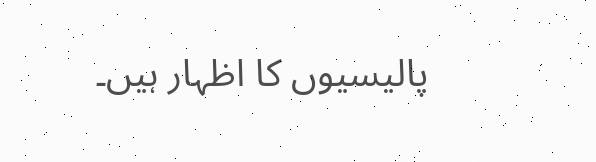پالیسیوں کا اظہار ہیں۔